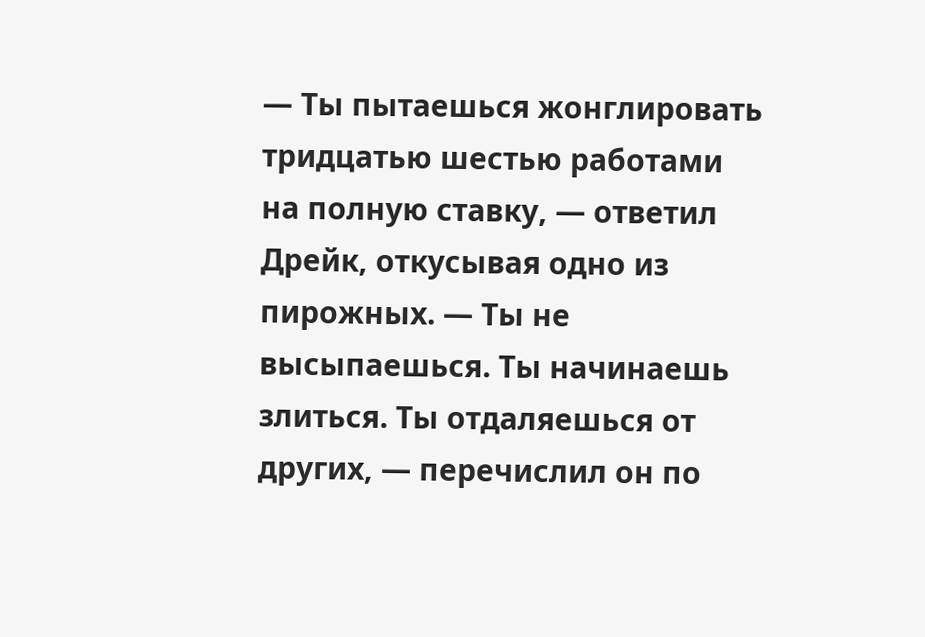— Ты пытаешься жонглировать тридцатью шестью работами на полную ставку, — ответил Дрейк, откусывая одно из пирожных. — Ты не высыпаешься. Ты начинаешь злиться. Ты отдаляешься от других, — перечислил он по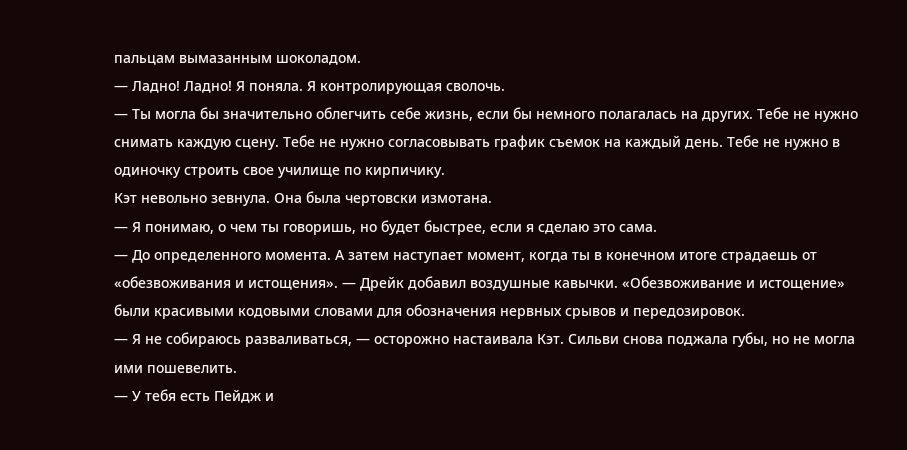пальцам вымазанным шоколадом.
— Ладно! Ладно! Я поняла. Я контролирующая сволочь.
— Ты могла бы значительно облегчить себе жизнь, если бы немного полагалась на других. Тебе не нужно снимать каждую сцену. Тебе не нужно согласовывать график съемок на каждый день. Тебе не нужно в одиночку строить свое училище по кирпичику.
Кэт невольно зевнула. Она была чертовски измотана.
— Я понимаю, о чем ты говоришь, но будет быстрее, если я сделаю это сама.
— До определенного момента. А затем наступает момент, когда ты в конечном итоге страдаешь от «обезвоживания и истощения». — Дрейк добавил воздушные кавычки. «Обезвоживание и истощение» были красивыми кодовыми словами для обозначения нервных срывов и передозировок.
— Я не собираюсь разваливаться, — осторожно настаивала Кэт. Сильви снова поджала губы, но не могла ими пошевелить.
— У тебя есть Пейдж и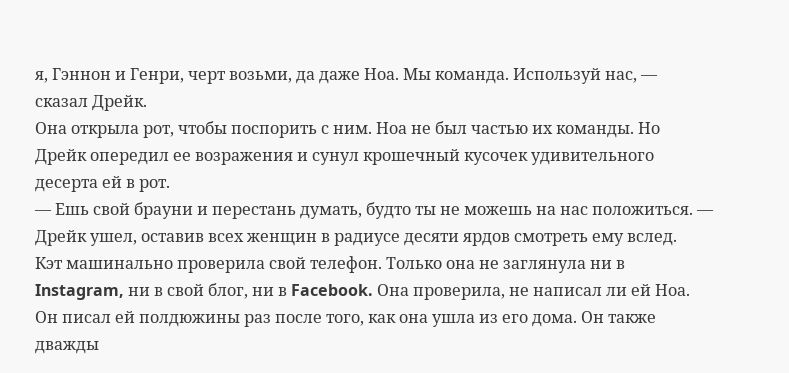я, Гэннон и Генри, черт возьми, да даже Ноа. Мы команда. Используй нас, — сказал Дрейк.
Она открыла рот, чтобы поспорить с ним. Ноа не был частью их команды. Но Дрейк опередил ее возражения и сунул крошечный кусочек удивительного десерта ей в рот.
— Ешь свой брауни и перестань думать, будто ты не можешь на нас положиться. — Дрейк ушел, оставив всех женщин в радиусе десяти ярдов смотреть ему вслед.
Кэт машинально проверила свой телефон. Только она не заглянула ни в Instagram, ни в свой блог, ни в Facebook. Она проверила, не написал ли ей Ноа. Он писал ей полдюжины раз после того, как она ушла из его дома. Он также дважды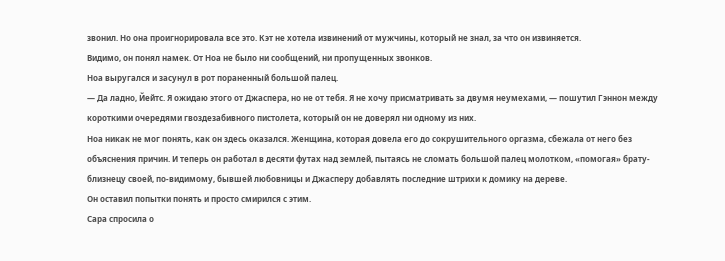звонил. Но она проигнорировала все это. Кэт не хотела извинений от мужчины, который не знал, за что он извиняется.
Видимо, он понял намек. От Ноа не было ни сообщений, ни пропущенных звонков.
Ноа выругался и засунул в рот пораненный большой палец.
— Да ладно, Йейтс. Я ожидаю этого от Джаспера, но не от тебя. Я не хочу присматривать за двумя неумехами, — пошутил Гэннон между короткими очередями гвоздезабивного пистолета, который он не доверял ни одному из них.
Ноа никак не мог понять, как он здесь оказался. Женщина, которая довела его до сокрушительного оргазма, сбежала от него без объяснения причин. И теперь он работал в десяти футах над землей, пытаясь не сломать большой палец молотком, «помогая» брату-близнецу своей, по-видимому, бывшей любовницы и Джасперу добавлять последние штрихи к домику на дереве.
Он оставил попытки понять и просто смирился с этим.
Сара спросила о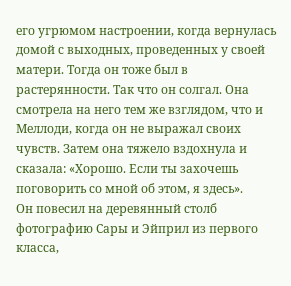его угрюмом настроении, когда вернулась домой с выходных, проведенных у своей матери. Тогда он тоже был в растерянности. Так что он солгал. Она смотрела на него тем же взглядом, что и Меллоди, когда он не выражал своих чувств. Затем она тяжело вздохнула и сказала: «Хорошо. Если ты захочешь поговорить со мной об этом, я здесь».
Он повесил на деревянный столб фотографию Сары и Эйприл из первого класса,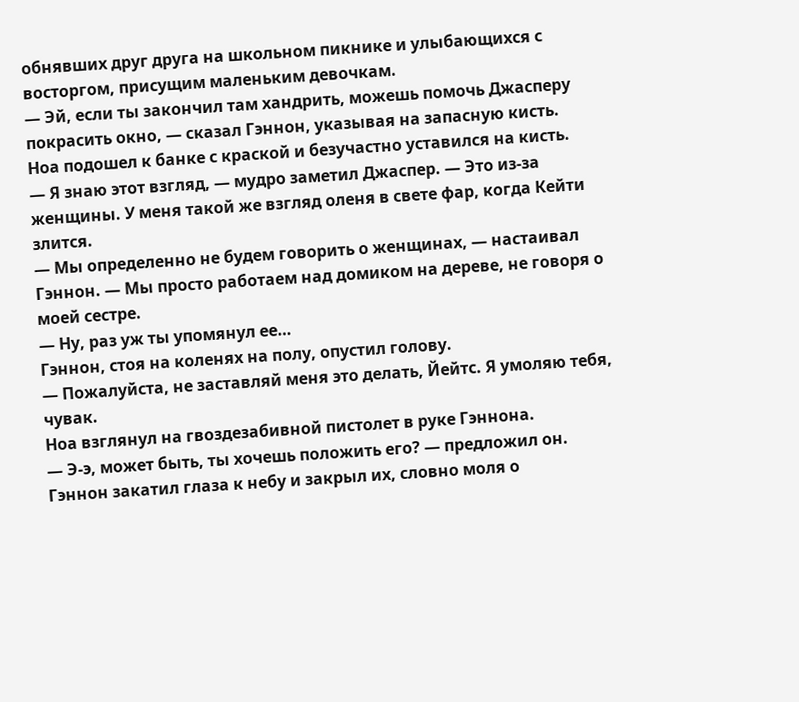обнявших друг друга на школьном пикнике и улыбающихся с восторгом, присущим маленьким девочкам.
— Эй, если ты закончил там хандрить, можешь помочь Джасперу покрасить окно, — сказал Гэннон, указывая на запасную кисть.
Ноа подошел к банке с краской и безучастно уставился на кисть.
— Я знаю этот взгляд, — мудро заметил Джаспер. — Это из-за женщины. У меня такой же взгляд оленя в свете фар, когда Кейти злится.
— Мы определенно не будем говорить о женщинах, — настаивал Гэннон. — Мы просто работаем над домиком на дереве, не говоря о моей сестре.
— Ну, раз уж ты упомянул ее…
Гэннон, стоя на коленях на полу, опустил голову.
— Пожалуйста, не заставляй меня это делать, Йейтс. Я умоляю тебя, чувак.
Ноа взглянул на гвоздезабивной пистолет в руке Гэннона.
— Э-э, может быть, ты хочешь положить его? — предложил он.
Гэннон закатил глаза к небу и закрыл их, словно моля о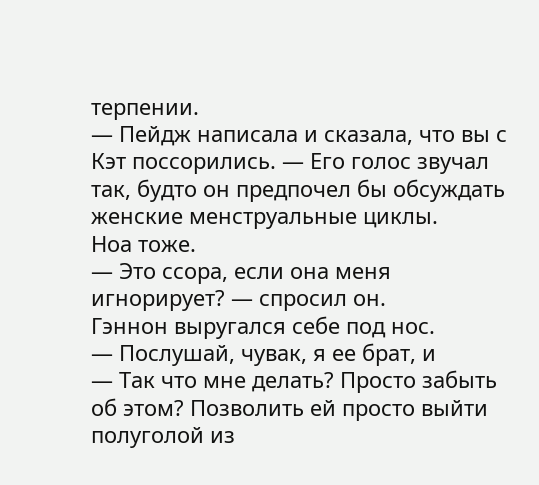терпении.
— Пейдж написала и сказала, что вы с Кэт поссорились. — Его голос звучал так, будто он предпочел бы обсуждать женские менструальные циклы.
Ноа тоже.
— Это ссора, если она меня игнорирует? — спросил он.
Гэннон выругался себе под нос.
— Послушай, чувак, я ее брат, и
— Так что мне делать? Просто забыть об этом? Позволить ей просто выйти полуголой из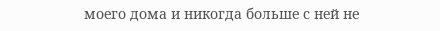моего дома и никогда больше с ней не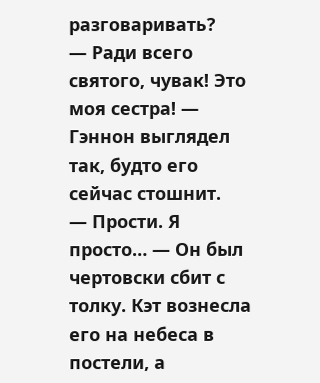разговаривать?
— Ради всего святого, чувак! Это моя сестра! — Гэннон выглядел так, будто его сейчас стошнит.
— Прости. Я просто… — Он был чертовски сбит с толку. Кэт вознесла его на небеса в постели, а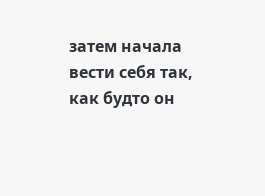затем начала вести себя так, как будто он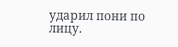ударил пони по лицу.